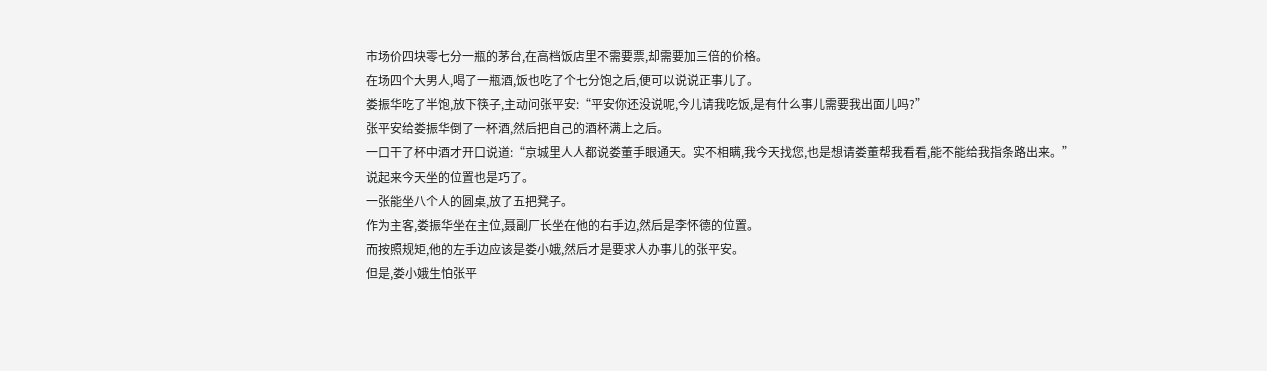市场价四块零七分一瓶的茅台,在高档饭店里不需要票,却需要加三倍的价格。
在场四个大男人,喝了一瓶酒,饭也吃了个七分饱之后,便可以说说正事儿了。
娄振华吃了半饱,放下筷子,主动问张平安:“平安你还没说呢,今儿请我吃饭,是有什么事儿需要我出面儿吗?”
张平安给娄振华倒了一杯酒,然后把自己的酒杯满上之后。
一口干了杯中酒才开口说道:“京城里人人都说娄董手眼通天。实不相瞒,我今天找您,也是想请娄董帮我看看,能不能给我指条路出来。”
说起来今天坐的位置也是巧了。
一张能坐八个人的圆桌,放了五把凳子。
作为主客,娄振华坐在主位,聂副厂长坐在他的右手边,然后是李怀德的位置。
而按照规矩,他的左手边应该是娄小娥,然后才是要求人办事儿的张平安。
但是,娄小娥生怕张平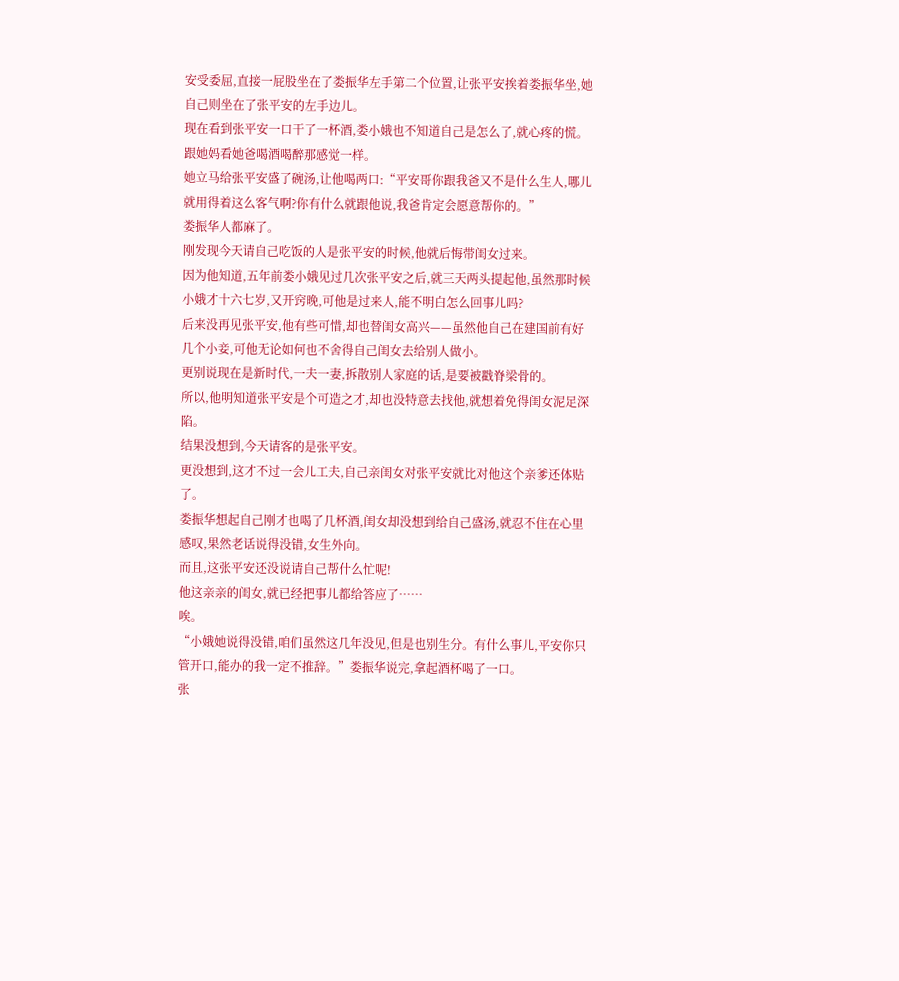安受委屈,直接一屁股坐在了娄振华左手第二个位置,让张平安挨着娄振华坐,她自己则坐在了张平安的左手边儿。
现在看到张平安一口干了一杯酒,娄小娥也不知道自己是怎么了,就心疼的慌。
跟她妈看她爸喝酒喝醉那感觉一样。
她立马给张平安盛了碗汤,让他喝两口:“平安哥你跟我爸又不是什么生人,哪儿就用得着这么客气啊?你有什么就跟他说,我爸肯定会愿意帮你的。”
娄振华人都麻了。
刚发现今天请自己吃饭的人是张平安的时候,他就后悔带闺女过来。
因为他知道,五年前娄小娥见过几次张平安之后,就三天两头提起他,虽然那时候小娥才十六七岁,又开窍晚,可他是过来人,能不明白怎么回事儿吗?
后来没再见张平安,他有些可惜,却也替闺女高兴——虽然他自己在建国前有好几个小妾,可他无论如何也不舍得自己闺女去给别人做小。
更别说现在是新时代,一夫一妻,拆散别人家庭的话,是要被戳脊梁骨的。
所以,他明知道张平安是个可造之才,却也没特意去找他,就想着免得闺女泥足深陷。
结果没想到,今天请客的是张平安。
更没想到,这才不过一会儿工夫,自己亲闺女对张平安就比对他这个亲爹还体贴了。
娄振华想起自己刚才也喝了几杯酒,闺女却没想到给自己盛汤,就忍不住在心里感叹,果然老话说得没错,女生外向。
而且,这张平安还没说请自己帮什么忙呢!
他这亲亲的闺女,就已经把事儿都给答应了……
唉。
“小娥她说得没错,咱们虽然这几年没见,但是也别生分。有什么事儿,平安你只管开口,能办的我一定不推辞。”娄振华说完,拿起酒杯喝了一口。
张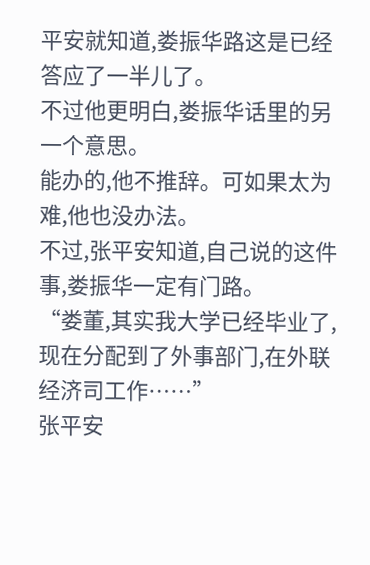平安就知道,娄振华路这是已经答应了一半儿了。
不过他更明白,娄振华话里的另一个意思。
能办的,他不推辞。可如果太为难,他也没办法。
不过,张平安知道,自己说的这件事,娄振华一定有门路。
“娄董,其实我大学已经毕业了,现在分配到了外事部门,在外联经济司工作……”
张平安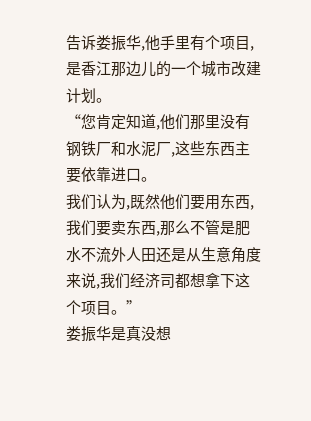告诉娄振华,他手里有个项目,是香江那边儿的一个城市改建计划。
“您肯定知道,他们那里没有钢铁厂和水泥厂,这些东西主要依靠进口。
我们认为,既然他们要用东西,我们要卖东西,那么不管是肥水不流外人田还是从生意角度来说,我们经济司都想拿下这个项目。”
娄振华是真没想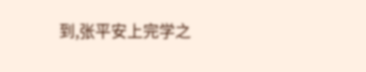到,张平安上完学之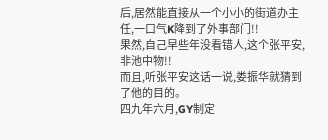后,居然能直接从一个小小的街道办主任,一口气K降到了外事部门!!
果然,自己早些年没看错人,这个张平安,非池中物!!
而且,听张平安这话一说,娄振华就猜到了他的目的。
四九年六月,GY制定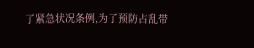了紧急状况条例,为了预防占乱带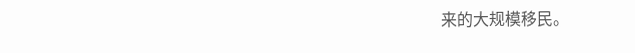来的大规模移民。